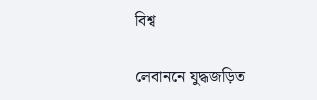বিশ্ব

লেবাননে যুদ্ধজড়িত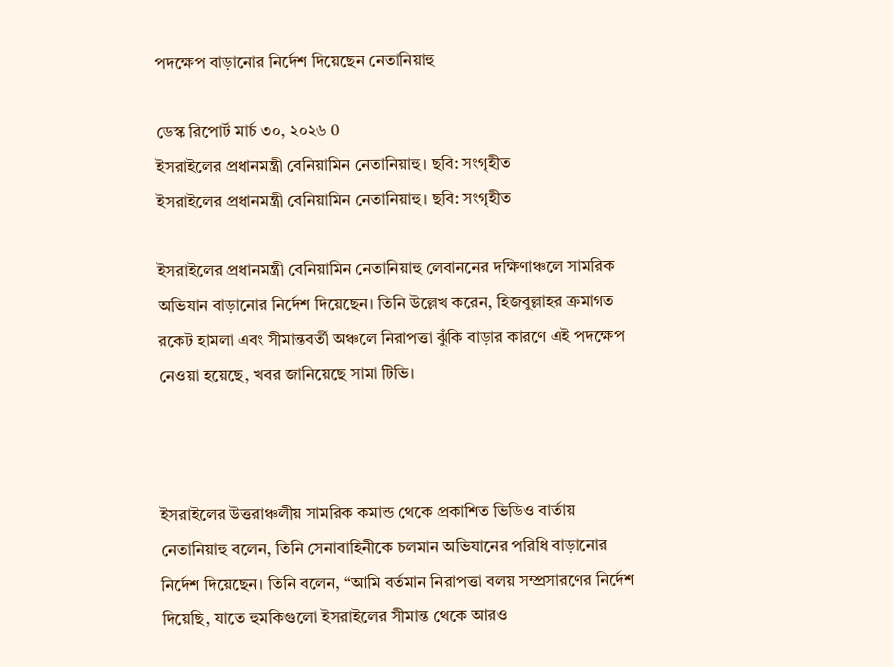পদক্ষেপ বাড়ানোর নির্দেশ দিয়েছেন নেতানিয়াহু

ডেস্ক রিপোর্ট মার্চ ৩০, ২০২৬ 0
ইসরাইলের প্রধানমন্ত্রী বেনিয়ামিন নেতানিয়াহু। ছবি: সংগৃহীত
ইসরাইলের প্রধানমন্ত্রী বেনিয়ামিন নেতানিয়াহু। ছবি: সংগৃহীত

ইসরাইলের প্রধানমন্ত্রী বেনিয়ামিন নেতানিয়াহু লেবাননের দক্ষিণাঞ্চলে সামরিক অভিযান বাড়ানোর নির্দেশ দিয়েছেন। তিনি উল্লেখ করেন, হিজবুল্লাহর ক্রমাগত রকেট হামলা এবং সীমান্তবর্তী অঞ্চলে নিরাপত্তা ঝুঁকি বাড়ার কারণে এই পদক্ষেপ নেওয়া হয়েছে, খবর জানিয়েছে সামা টিভি।



ইসরাইলের উত্তরাঞ্চলীয় সামরিক কমান্ড থেকে প্রকাশিত ভিডিও বার্তায় নেতানিয়াহু বলেন, তিনি সেনাবাহিনীকে চলমান অভিযানের পরিধি বাড়ানোর নির্দেশ দিয়েছেন। তিনি বলেন, “আমি বর্তমান নিরাপত্তা বলয় সম্প্রসারণের নির্দেশ দিয়েছি, যাতে হুমকিগুলো ইসরাইলের সীমান্ত থেকে আরও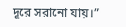দূরে সরানো যায়।”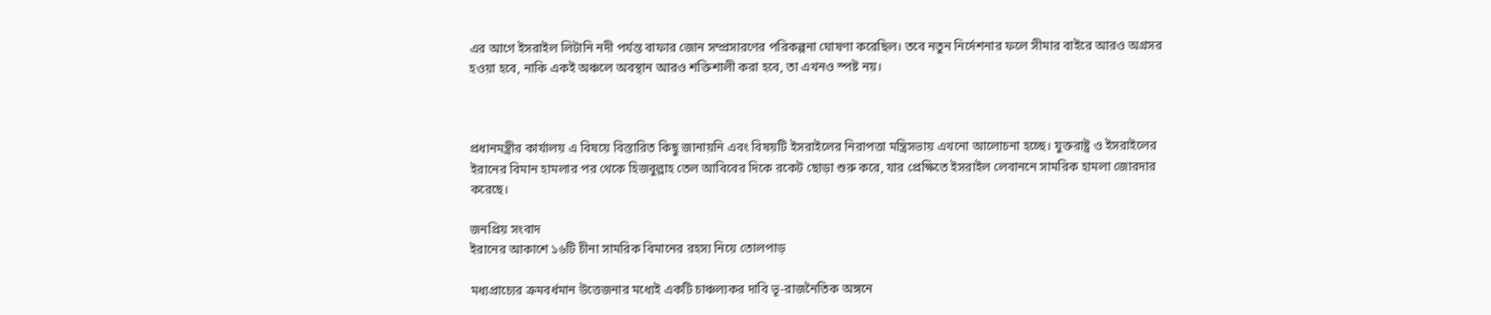এর আগে ইসরাইল লিটানি নদী পর্যন্ত বাফার জোন সম্প্রসারণের পরিকল্পনা ঘোষণা করেছিল। তবে নতুন নির্দেশনার ফলে সীমার বাইরে আরও অগ্রসর হওয়া হবে, নাকি একই অঞ্চলে অবস্থান আরও শক্তিশালী করা হবে, তা এখনও স্পষ্ট নয়।



প্রধানমন্ত্রীর কার্যালয় এ বিষয়ে বিস্তারিত কিছু জানায়নি এবং বিষয়টি ইসরাইলের নিরাপত্তা মন্ত্রিসভায় এখনো আলোচনা হচ্ছে। যুক্তরাষ্ট্র ও ইসরাইলের ইরানের বিমান হামলার পর থেকে হিজবুল্লাহ তেল আবিবের দিকে রকেট ছোড়া শুরু করে, যার প্রেক্ষিতে ইসরাইল লেবাননে সামরিক হামলা জোরদার করেছে।

জনপ্রিয় সংবাদ
ইরানের আকাশে ১৬টি চীনা সামরিক বিমানের রহস্য নিয়ে তোলপাড়

মধ্যপ্রাচ্যের ক্রমবর্ধমান উত্তেজনার মধ্যেই একটি চাঞ্চল্যকর দাবি ভূ-রাজনৈতিক অঙ্গনে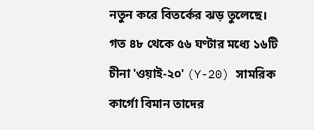নতুন করে বিতর্কের ঝড় তুলেছে।   গত ৪৮ থেকে ৫৬ ঘণ্টার মধ্যে ১৬টি চীনা 'ওয়াই-২০' (Y-20) সামরিক কার্গো বিমান তাদের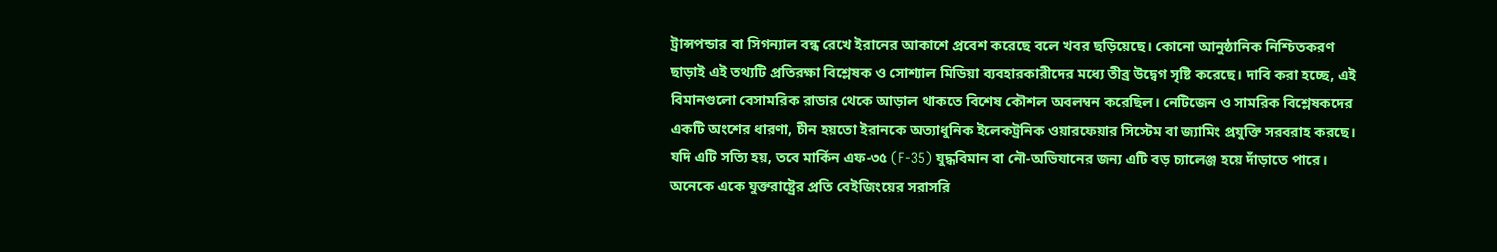ট্রান্সপন্ডার বা সিগন্যাল বন্ধ রেখে ইরানের আকাশে প্রবেশ করেছে বলে খবর ছড়িয়েছে। কোনো আনুষ্ঠানিক নিশ্চিতকরণ ছাড়াই এই তথ্যটি প্রতিরক্ষা বিশ্লেষক ও সোশ্যাল মিডিয়া ব্যবহারকারীদের মধ্যে তীব্র উদ্বেগ সৃষ্টি করেছে। দাবি করা হচ্ছে, এই বিমানগুলো বেসামরিক রাডার থেকে আড়াল থাকতে বিশেষ কৌশল অবলম্বন করেছিল। নেটিজেন ও সামরিক বিশ্লেষকদের একটি অংশের ধারণা, চীন হয়তো ইরানকে অত্যাধুনিক ইলেকট্রনিক ওয়ারফেয়ার সিস্টেম বা জ্যামিং প্রযুক্তি সরবরাহ করছে। যদি এটি সত্যি হয়, তবে মার্কিন এফ-৩৫ (F-35) যুদ্ধবিমান বা নৌ-অভিযানের জন্য এটি বড় চ্যালেঞ্জ হয়ে দাঁড়াতে পারে। অনেকে একে যুক্তরাষ্ট্রের প্রতি বেইজিংয়ের সরাসরি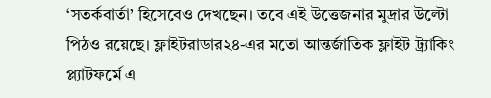‘সতর্কবার্তা’ হিসেবেও দেখছেন। তবে এই উত্তেজনার মুদ্রার উল্টো পিঠও রয়েছে। ফ্লাইটরাডার২৪-এর মতো আন্তর্জাতিক ফ্লাইট ট্র্যাকিং প্ল্যাটফর্মে এ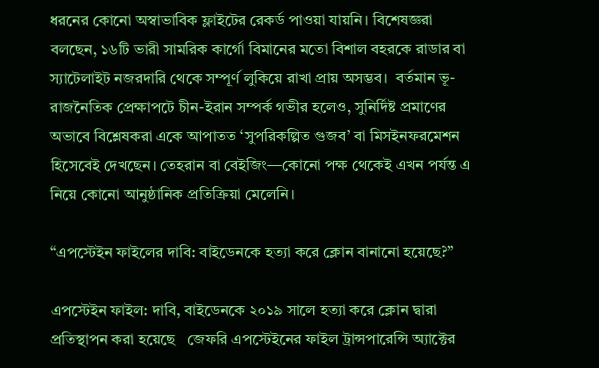ধরনের কোনো অস্বাভাবিক ফ্লাইটের রেকর্ড পাওয়া যায়নি। বিশেষজ্ঞরা বলছেন, ১৬টি ভারী সামরিক কার্গো বিমানের মতো বিশাল বহরকে রাডার বা স্যাটেলাইট নজরদারি থেকে সম্পূর্ণ লুকিয়ে রাখা প্রায় অসম্ভব।  বর্তমান ভূ-রাজনৈতিক প্রেক্ষাপটে চীন-ইরান সম্পর্ক গভীর হলেও, সুনির্দিষ্ট প্রমাণের অভাবে বিশ্লেষকরা একে আপাতত ‘সুপরিকল্পিত গুজব’ বা মিসইনফরমেশন হিসেবেই দেখছেন। তেহরান বা বেইজিং—কোনো পক্ষ থেকেই এখন পর্যন্ত এ নিয়ে কোনো আনুষ্ঠানিক প্রতিক্রিয়া মেলেনি।

“এপস্টেইন ফাইলের দাবি: বাইডেনকে হত্যা করে ক্লোন বানানো হয়েছে?”

এপস্টেইন ফাইল: দাবি, বাইডেনকে ২০১৯ সালে হত্যা করে ক্লোন দ্বারা প্রতিস্থাপন করা হয়েছে   জেফরি এপস্টেইনের ফাইল ট্রান্সপারেন্সি অ্যাক্টের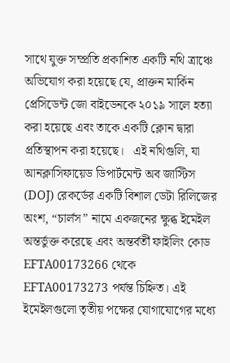সাথে যুক্ত সম্প্রতি প্রকাশিত একটি নথি ত্রাঞ্চে অভিযোগ করা হয়েছে যে, প্রাক্তন মার্কিন প্রেসিডেন্ট জো বাইডেনকে ২০১৯ সালে হত্যা করা হয়েছে এবং তাকে একটি ক্লোন দ্বারা প্রতিস্থাপন করা হয়েছে।   এই নথিগুলি, যা আনক্লাসিফায়েড ডিপার্টমেন্ট অব জাস্টিস (DOJ) রেকর্ডের একটি বিশাল ডেটা রিলিজের অংশ, “চার্লস” নামে একজনের ক্ষুব্ধ ইমেইল অন্তর্ভুক্ত করেছে এবং অন্তর্বর্তী ফাইলিং কোড EFTA00173266 থেকে EFTA00173273 পর্যন্ত চিহ্নিত। এই ইমেইলগুলো তৃতীয় পক্ষের যোগাযোগের মধ্যে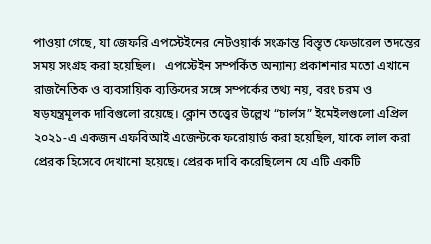পাওয়া গেছে, যা জেফরি এপস্টেইনের নেটওয়ার্ক সংক্রান্ত বিস্তৃত ফেডারেল তদন্তের সময় সংগ্রহ করা হয়েছিল।   এপস্টেইন সম্পর্কিত অন্যান্য প্রকাশনার মতো এখানে রাজনৈতিক ও ব্যবসায়িক ব্যক্তিদের সঙ্গে সম্পর্কের তথ্য নয়, বরং চরম ও ষড়যন্ত্রমূলক দাবিগুলো রয়েছে। ক্লোন তত্ত্বের উল্লেখ “চার্লস” ইমেইলগুলো এপ্রিল ২০২১-এ একজন এফবিআই এজেন্টকে ফরোয়ার্ড করা হয়েছিল, যাকে লাল করা প্রেরক হিসেবে দেখানো হয়েছে। প্রেরক দাবি করেছিলেন যে এটি একটি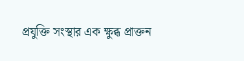প্রযুক্তি সংস্থার এক ক্ষুব্ধ প্রাক্তন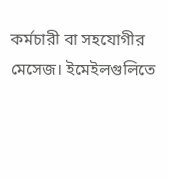কর্মচারী বা সহযোগীর মেসেজ। ইমেইলগুলিতে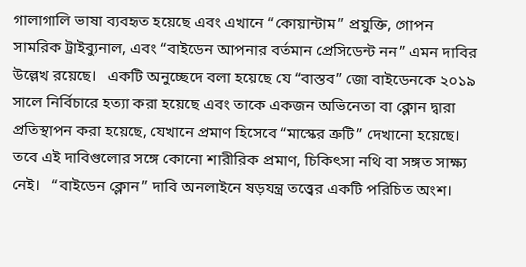গালাগালি ভাষা ব্যবহৃত হয়েছে এবং এখানে “কোয়ান্টাম” প্রযুক্তি, গোপন সামরিক ট্রাইব্যুনাল, এবং “বাইডেন আপনার বর্তমান প্রেসিডেন্ট নন” এমন দাবির উল্লেখ রয়েছে।   একটি অনুচ্ছেদে বলা হয়েছে যে “বাস্তব” জো বাইডেনকে ২০১৯ সালে নির্বিচারে হত্যা করা হয়েছে এবং তাকে একজন অভিনেতা বা ক্লোন দ্বারা প্রতিস্থাপন করা হয়েছে, যেখানে প্রমাণ হিসেবে “মাস্কের ত্রুটি” দেখানো হয়েছে। তবে এই দাবিগুলোর সঙ্গে কোনো শারীরিক প্রমাণ, চিকিৎসা নথি বা সঙ্গত সাক্ষ্য নেই।   “বাইডেন ক্লোন” দাবি অনলাইনে ষড়যন্ত্র তত্ত্বের একটি পরিচিত অংশ।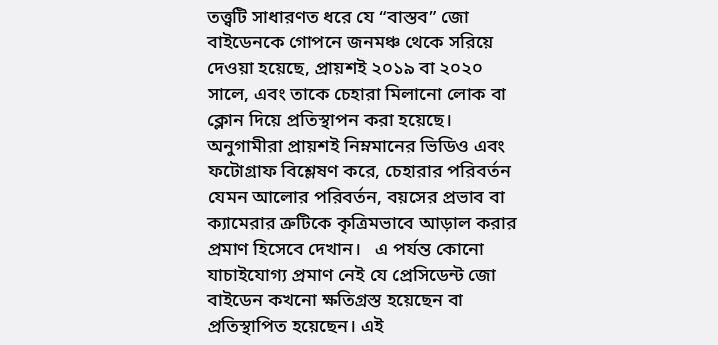তত্ত্বটি সাধারণত ধরে যে “বাস্তব” জো বাইডেনকে গোপনে জনমঞ্চ থেকে সরিয়ে দেওয়া হয়েছে, প্রায়শই ২০১৯ বা ২০২০ সালে, এবং তাকে চেহারা মিলানো লোক বা ক্লোন দিয়ে প্রতিস্থাপন করা হয়েছে।   অনুগামীরা প্রায়শই নিম্নমানের ভিডিও এবং ফটোগ্রাফ বিশ্লেষণ করে, চেহারার পরিবর্তন যেমন আলোর পরিবর্তন, বয়সের প্রভাব বা ক্যামেরার ত্রুটিকে কৃত্রিমভাবে আড়াল করার প্রমাণ হিসেবে দেখান।   এ পর্যন্ত কোনো যাচাইযোগ্য প্রমাণ নেই যে প্রেসিডেন্ট জো বাইডেন কখনো ক্ষতিগ্রস্ত হয়েছেন বা প্রতিস্থাপিত হয়েছেন। এই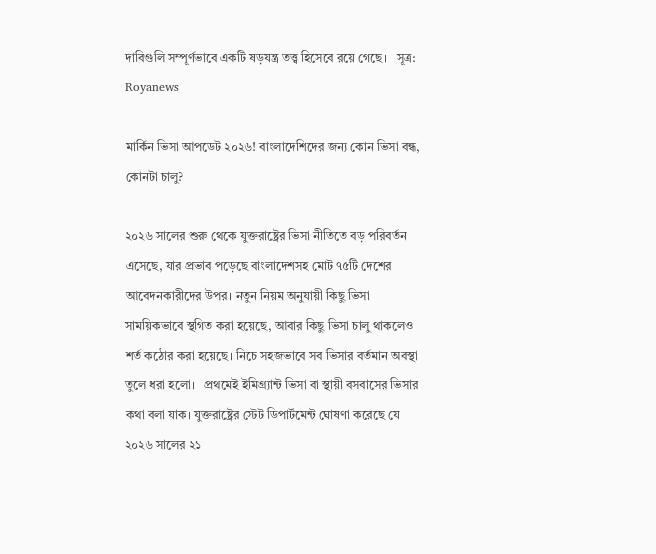দাবিগুলি সম্পূর্ণভাবে একটি ষড়যন্ত্র তত্ত্ব হিসেবে রয়ে গেছে।   সূত্র: Royanews

মার্কিন ভিসা আপডেট ২০২৬! বাংলাদেশিদের জন্য কোন ভিসা বন্ধ, কোনটা চালু?

২০২৬ সালের শুরু থেকে যুক্তরাষ্ট্রের ভিসা নীতিতে বড় পরিবর্তন এসেছে, যার প্রভাব পড়েছে বাংলাদেশসহ মোট ৭৫টি দেশের আবেদনকারীদের উপর। নতুন নিয়ম অনুযায়ী কিছু ভিসা সাময়িকভাবে স্থগিত করা হয়েছে, আবার কিছু ভিসা চালু থাকলেও শর্ত কঠোর করা হয়েছে। নিচে সহজভাবে সব ভিসার বর্তমান অবস্থা তুলে ধরা হলো।   প্রথমেই ইমিগ্র্যান্ট ভিসা বা স্থায়ী বসবাসের ভিসার কথা বলা যাক। যুক্তরাষ্ট্রের স্টেট ডিপার্টমেন্ট ঘোষণা করেছে যে ২০২৬ সালের ২১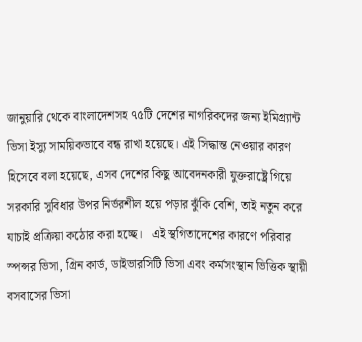জানুয়ারি থেকে বাংলাদেশসহ ৭৫টি দেশের নাগরিকদের জন্য ইমিগ্র্যান্ট ভিসা ইস্যু সাময়িকভাবে বন্ধ রাখা হয়েছে। এই সিদ্ধান্ত নেওয়ার কারণ হিসেবে বলা হয়েছে, এসব দেশের কিছু আবেদনকারী যুক্তরাষ্ট্রে গিয়ে সরকারি সুবিধার উপর নির্ভরশীল হয়ে পড়ার ঝুঁকি বেশি, তাই নতুন করে যাচাই প্রক্রিয়া কঠোর করা হচ্ছে।   এই স্থগিতাদেশের কারণে পরিবার স্পন্সর ভিসা, গ্রিন কার্ড, ডাইভারসিটি ভিসা এবং কর্মসংস্থান ভিত্তিক স্থায়ী বসবাসের ভিসা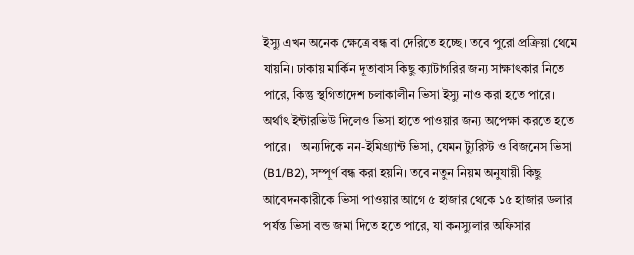ইস্যু এখন অনেক ক্ষেত্রে বন্ধ বা দেরিতে হচ্ছে। তবে পুরো প্রক্রিয়া থেমে যায়নি। ঢাকায় মার্কিন দূতাবাস কিছু ক্যাটাগরির জন্য সাক্ষাৎকার নিতে পারে, কিন্তু স্থগিতাদেশ চলাকালীন ভিসা ইস্যু নাও করা হতে পারে। অর্থাৎ ইন্টারভিউ দিলেও ভিসা হাতে পাওয়ার জন্য অপেক্ষা করতে হতে পারে।   অন্যদিকে নন-ইমিগ্র্যান্ট ভিসা, যেমন ট্যুরিস্ট ও বিজনেস ভিসা (B1/B2), সম্পূর্ণ বন্ধ করা হয়নি। তবে নতুন নিয়ম অনুযায়ী কিছু আবেদনকারীকে ভিসা পাওয়ার আগে ৫ হাজার থেকে ১৫ হাজার ডলার পর্যন্ত ভিসা বন্ড জমা দিতে হতে পারে, যা কনস্যুলার অফিসার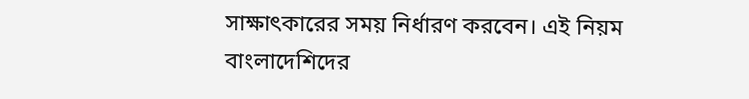সাক্ষাৎকারের সময় নির্ধারণ করবেন। এই নিয়ম বাংলাদেশিদের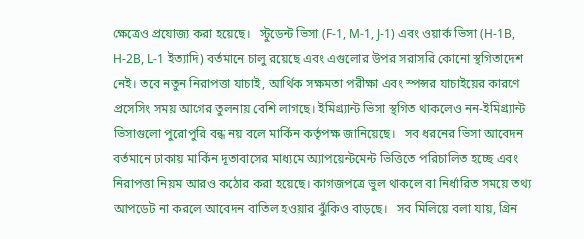ক্ষেত্রেও প্রযোজ্য করা হয়েছে।   স্টুডেন্ট ভিসা (F-1, M-1, J-1) এবং ওয়ার্ক ভিসা (H-1B, H-2B, L-1 ইত্যাদি) বর্তমানে চালু রয়েছে এবং এগুলোর উপর সরাসরি কোনো স্থগিতাদেশ নেই। তবে নতুন নিরাপত্তা যাচাই, আর্থিক সক্ষমতা পরীক্ষা এবং স্পন্সর যাচাইয়ের কারণে প্রসেসিং সময় আগের তুলনায় বেশি লাগছে। ইমিগ্র্যান্ট ভিসা স্থগিত থাকলেও নন-ইমিগ্র্যান্ট ভিসাগুলো পুরোপুরি বন্ধ নয় বলে মার্কিন কর্তৃপক্ষ জানিয়েছে।   সব ধরনের ভিসা আবেদন বর্তমানে ঢাকায় মার্কিন দূতাবাসের মাধ্যমে অ্যাপয়েন্টমেন্ট ভিত্তিতে পরিচালিত হচ্ছে এবং নিরাপত্তা নিয়ম আরও কঠোর করা হয়েছে। কাগজপত্রে ভুল থাকলে বা নির্ধারিত সময়ে তথ্য আপডেট না করলে আবেদন বাতিল হওয়ার ঝুঁকিও বাড়ছে।   সব মিলিয়ে বলা যায়, গ্রিন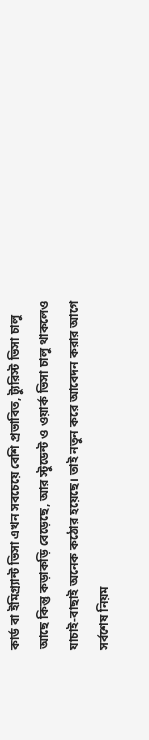কার্ড বা ইমিগ্র্যান্ট ভিসা এখন সবচেয়ে বেশি প্রভাবিত, ট্যুরিস্ট ভিসা চালু আছে কিন্তু কড়াকড়ি বেড়েছে, আর স্টুডেন্ট ও ওয়ার্ক ভিসা চালু থাকলেও যাচাই-বাছাই অনেক কঠোর হয়েছে। তাই নতুন করে আবেদন করার আগে সর্বশেষ নিয়ম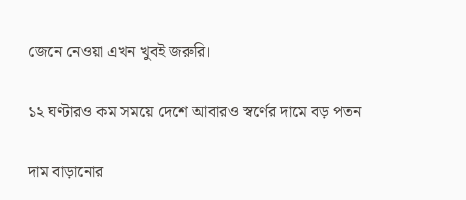জেনে নেওয়া এখন খুবই জরুরি।

১২ ঘণ্টারও কম সময়ে দেশে আবারও স্বর্ণের দামে বড় পতন

দাম বাড়ানোর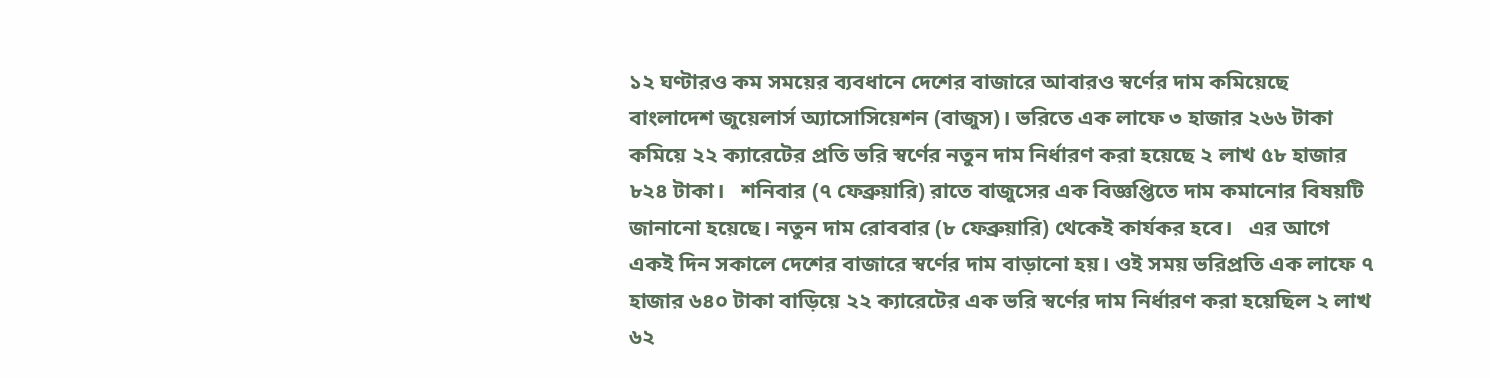১২ ঘণ্টারও কম সময়ের ব্যবধানে দেশের বাজারে আবারও স্বর্ণের দাম কমিয়েছে বাংলাদেশ জুয়েলার্স অ্যাসোসিয়েশন (বাজুস)। ভরিতে এক লাফে ৩ হাজার ২৬৬ টাকা কমিয়ে ২২ ক্যারেটের প্রতি ভরি স্বর্ণের নতুন দাম নির্ধারণ করা হয়েছে ২ লাখ ৫৮ হাজার ৮২৪ টাকা।   শনিবার (৭ ফেব্রুয়ারি) রাতে বাজুসের এক বিজ্ঞপ্তিতে দাম কমানোর বিষয়টি জানানো হয়েছে। নতুন দাম রোববার (৮ ফেব্রুয়ারি) থেকেই কার্যকর হবে।   এর আগে একই দিন সকালে দেশের বাজারে স্বর্ণের দাম বাড়ানো হয়। ওই সময় ভরিপ্রতি এক লাফে ৭ হাজার ৬৪০ টাকা বাড়িয়ে ২২ ক্যারেটের এক ভরি স্বর্ণের দাম নির্ধারণ করা হয়েছিল ২ লাখ ৬২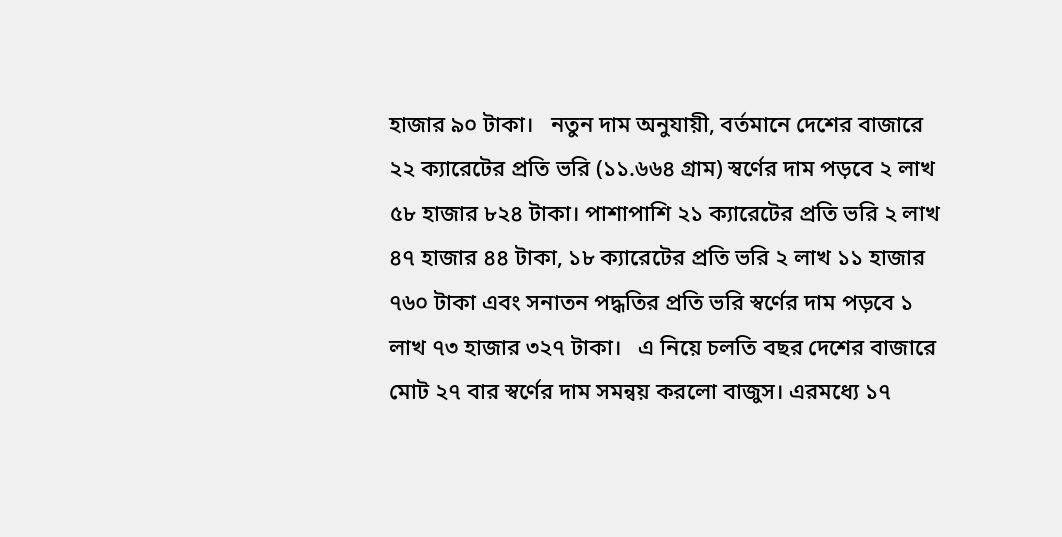হাজার ৯০ টাকা।   নতুন দাম অনুযায়ী, বর্তমানে দেশের বাজারে ২২ ক্যারেটের প্রতি ভরি (১১.৬৬৪ গ্রাম) স্বর্ণের দাম পড়বে ২ লাখ ৫৮ হাজার ৮২৪ টাকা। পাশাপাশি ২১ ক্যারেটের প্রতি ভরি ২ লাখ ৪৭ হাজার ৪৪ টাকা, ১৮ ক্যারেটের প্রতি ভরি ২ লাখ ১১ হাজার ৭৬০ টাকা এবং সনাতন পদ্ধতির প্রতি ভরি স্বর্ণের দাম পড়বে ১ লাখ ৭৩ হাজার ৩২৭ টাকা।   এ নিয়ে চলতি বছর দেশের বাজারে মোট ২৭ বার স্বর্ণের দাম সমন্বয় করলো বাজুস। এরমধ্যে ১৭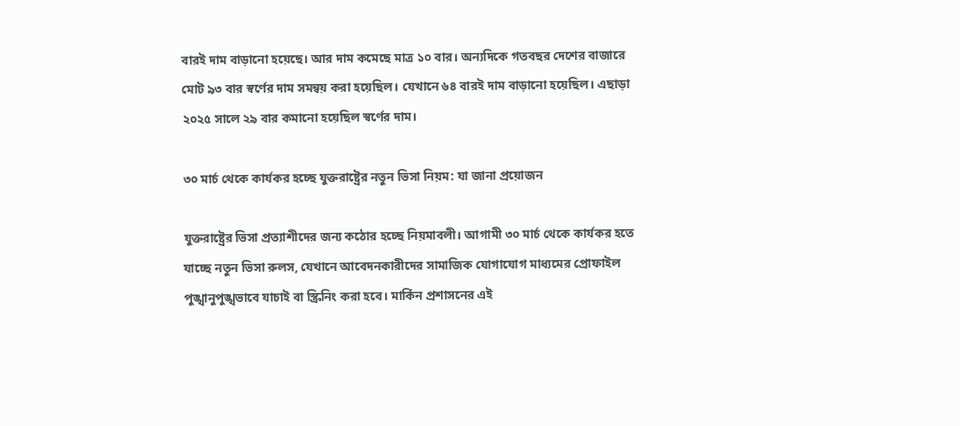বারই দাম বাড়ানো হয়েছে। আর দাম কমেছে মাত্র ১০ বার। অন্যদিকে গতবছর দেশের বাজারে মোট ৯৩ বার স্বর্ণের দাম সমন্বয় করা হয়েছিল। যেখানে ৬৪ বারই দাম বাড়ানো হয়েছিল। এছাড়া ২০২৫ সালে ২৯ বার কমানো হয়েছিল স্বর্ণের দাম।

৩০ মার্চ থেকে কার্যকর হচ্ছে যুক্তরাষ্ট্রের নতুন ভিসা নিয়ম: যা জানা প্রয়োজন

যুক্তরাষ্ট্রের ভিসা প্রত্যাশীদের জন্য কঠোর হচ্ছে নিয়মাবলী। আগামী ৩০ মার্চ থেকে কার্যকর হতে যাচ্ছে নতুন ভিসা রুলস, যেখানে আবেদনকারীদের সামাজিক যোগাযোগ মাধ্যমের প্রোফাইল পুঙ্খানুপুঙ্খভাবে যাচাই বা স্ক্রিনিং করা হবে। মার্কিন প্রশাসনের এই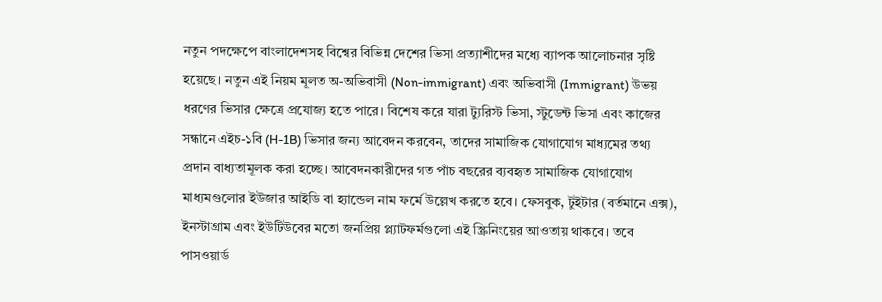নতুন পদক্ষেপে বাংলাদেশসহ বিশ্বের বিভিন্ন দেশের ভিসা প্রত্যাশীদের মধ্যে ব্যাপক আলোচনার সৃষ্টি হয়েছে। নতুন এই নিয়ম মূলত অ-অভিবাসী (Non-immigrant) এবং অভিবাসী (Immigrant) উভয় ধরণের ভিসার ক্ষেত্রে প্রযোজ্য হতে পারে। বিশেষ করে যারা ট্যুরিস্ট ভিসা, স্টুডেন্ট ভিসা এবং কাজের সন্ধানে এইচ-১বি (H-1B) ভিসার জন্য আবেদন করবেন, তাদের সামাজিক যোগাযোগ মাধ্যমের তথ্য প্রদান বাধ্যতামূলক করা হচ্ছে। আবেদনকারীদের গত পাঁচ বছরের ব্যবহৃত সামাজিক যোগাযোগ মাধ্যমগুলোর ইউজার আইডি বা হ্যান্ডেল নাম ফর্মে উল্লেখ করতে হবে। ফেসবুক, টুইটার (বর্তমানে এক্স), ইনস্টাগ্রাম এবং ইউটিউবের মতো জনপ্রিয় প্ল্যাটফর্মগুলো এই স্ক্রিনিংয়ের আওতায় থাকবে। তবে পাসওয়ার্ড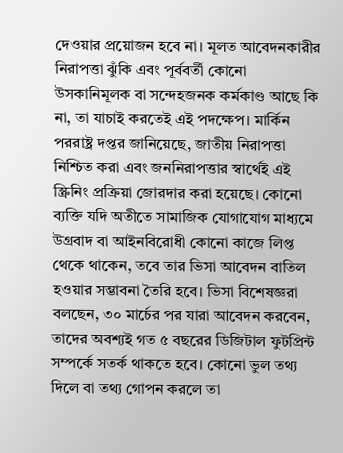দেওয়ার প্রয়োজন হবে না। মূলত আবেদনকারীর নিরাপত্তা ঝুঁকি এবং পূর্ববর্তী কোনো উসকানিমূলক বা সন্দেহজনক কর্মকাণ্ড আছে কি না, তা যাচাই করতেই এই পদক্ষেপ। মার্কিন পররাষ্ট্র দপ্তর জানিয়েছে, জাতীয় নিরাপত্তা নিশ্চিত করা এবং জননিরাপত্তার স্বার্থেই এই স্ক্রিনিং প্রক্রিয়া জোরদার করা হয়েছে। কোনো ব্যক্তি যদি অতীতে সামাজিক যোগাযোগ মাধ্যমে উগ্রবাদ বা আইনবিরোধী কোনো কাজে লিপ্ত থেকে থাকেন, তবে তার ভিসা আবেদন বাতিল হওয়ার সম্ভাবনা তৈরি হবে। ভিসা বিশেষজ্ঞরা বলছেন, ৩০ মার্চের পর যারা আবেদন করবেন, তাদের অবশ্যই গত ৫ বছরের ডিজিটাল ফুটপ্রিন্ট সম্পর্কে সতর্ক থাকতে হবে। কোনো ভুল তথ্য দিলে বা তথ্য গোপন করলে তা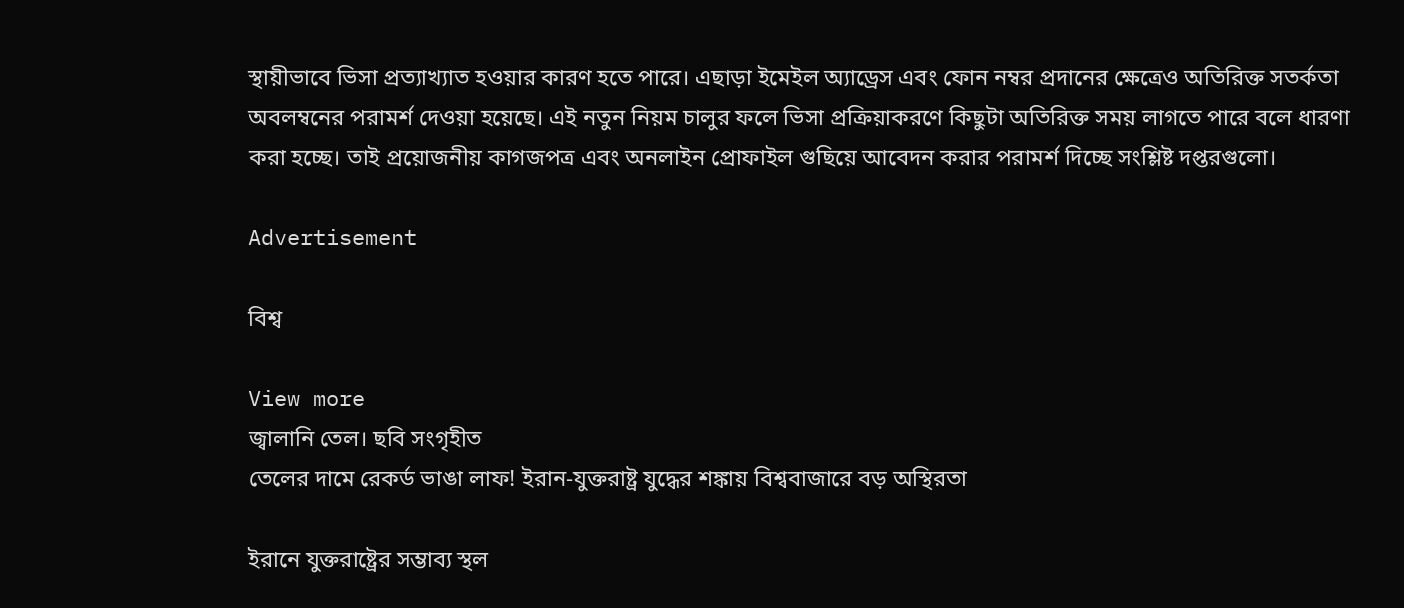স্থায়ীভাবে ভিসা প্রত্যাখ্যাত হওয়ার কারণ হতে পারে। এছাড়া ইমেইল অ্যাড্রেস এবং ফোন নম্বর প্রদানের ক্ষেত্রেও অতিরিক্ত সতর্কতা অবলম্বনের পরামর্শ দেওয়া হয়েছে। এই নতুন নিয়ম চালুর ফলে ভিসা প্রক্রিয়াকরণে কিছুটা অতিরিক্ত সময় লাগতে পারে বলে ধারণা করা হচ্ছে। তাই প্রয়োজনীয় কাগজপত্র এবং অনলাইন প্রোফাইল গুছিয়ে আবেদন করার পরামর্শ দিচ্ছে সংশ্লিষ্ট দপ্তরগুলো।

Advertisement

বিশ্ব

View more
জ্বালানি তেল। ছবি সংগৃহীত
তেলের দামে রেকর্ড ভাঙা লাফ! ইরান-যুক্তরাষ্ট্র যুদ্ধের শঙ্কায় বিশ্ববাজারে বড় অস্থিরতা

ইরানে যুক্তরাষ্ট্রের সম্ভাব্য স্থল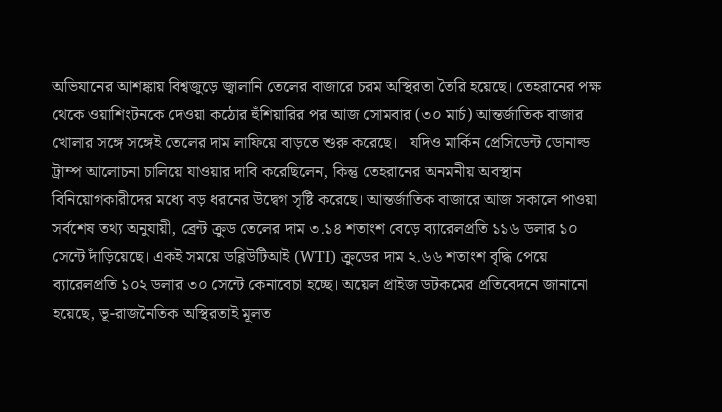অভিযানের আশঙ্কায় বিশ্বজুড়ে জ্বালানি তেলের বাজারে চরম অস্থিরতা তৈরি হয়েছে। তেহরানের পক্ষ থেকে ওয়াশিংটনকে দেওয়া কঠোর হুঁশিয়ারির পর আজ সোমবার (৩০ মার্চ) আন্তর্জাতিক বাজার খোলার সঙ্গে সঙ্গেই তেলের দাম লাফিয়ে বাড়তে শুরু করেছে।   যদিও মার্কিন প্রেসিডেন্ট ডোনাল্ড ট্রাম্প আলোচনা চালিয়ে যাওয়ার দাবি করেছিলেন, কিন্তু তেহরানের অনমনীয় অবস্থান বিনিয়োগকারীদের মধ্যে বড় ধরনের উদ্বেগ সৃষ্টি করেছে। আন্তর্জাতিক বাজারে আজ সকালে পাওয়া সর্বশেষ তথ্য অনুযায়ী, ব্রেন্ট ক্রুড তেলের দাম ৩.১৪ শতাংশ বেড়ে ব্যারেলপ্রতি ১১৬ ডলার ১০ সেন্টে দাঁড়িয়েছে। একই সময়ে ডব্লিউটিআই (WTI) ক্রুডের দাম ২.৬৬ শতাংশ বৃদ্ধি পেয়ে ব্যারেলপ্রতি ১০২ ডলার ৩০ সেন্টে কেনাবেচা হচ্ছে। অয়েল প্রাইজ ডটকমের প্রতিবেদনে জানানো হয়েছে, ভূ-রাজনৈতিক অস্থিরতাই মূলত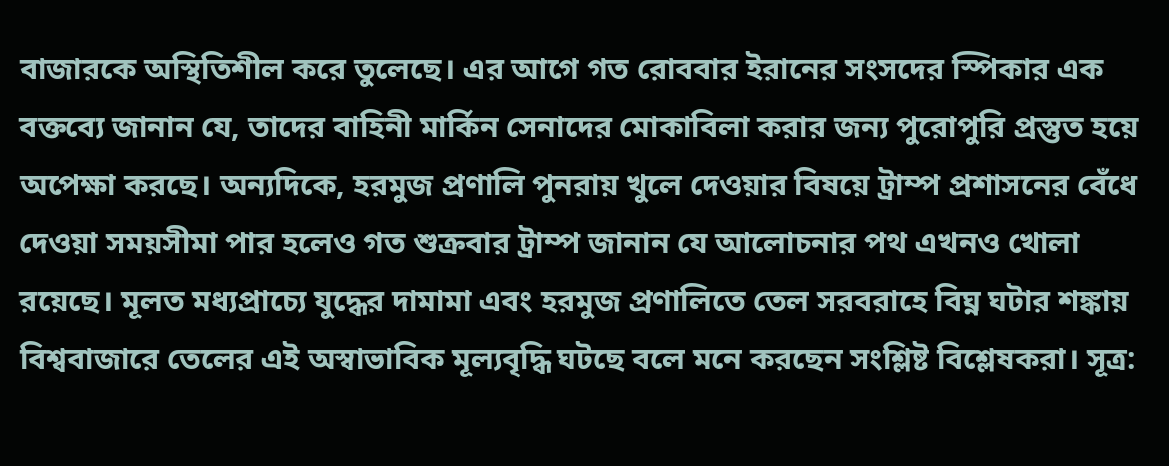বাজারকে অস্থিতিশীল করে তুলেছে। এর আগে গত রোববার ইরানের সংসদের স্পিকার এক বক্তব্যে জানান যে, তাদের বাহিনী মার্কিন সেনাদের মোকাবিলা করার জন্য পুরোপুরি প্রস্তুত হয়ে অপেক্ষা করছে। অন্যদিকে, হরমুজ প্রণালি পুনরায় খুলে দেওয়ার বিষয়ে ট্রাম্প প্রশাসনের বেঁধে দেওয়া সময়সীমা পার হলেও গত শুক্রবার ট্রাম্প জানান যে আলোচনার পথ এখনও খোলা রয়েছে। মূলত মধ্যপ্রাচ্যে যুদ্ধের দামামা এবং হরমুজ প্রণালিতে তেল সরবরাহে বিঘ্ন ঘটার শঙ্কায় বিশ্ববাজারে তেলের এই অস্বাভাবিক মূল্যবৃদ্ধি ঘটছে বলে মনে করছেন সংশ্লিষ্ট বিশ্লেষকরা। সূত্র: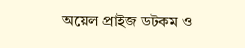অয়েল প্রাইজ ডটকম ও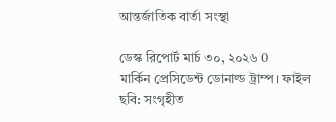আন্তর্জাতিক বার্তা সংস্থা

ডেস্ক রিপোর্ট মার্চ ৩০, ২০২৬ 0
মার্কিন প্রেসিডেন্ট ডোনাল্ড ট্রাম্প। ফাইল ছবি: সংগৃহীত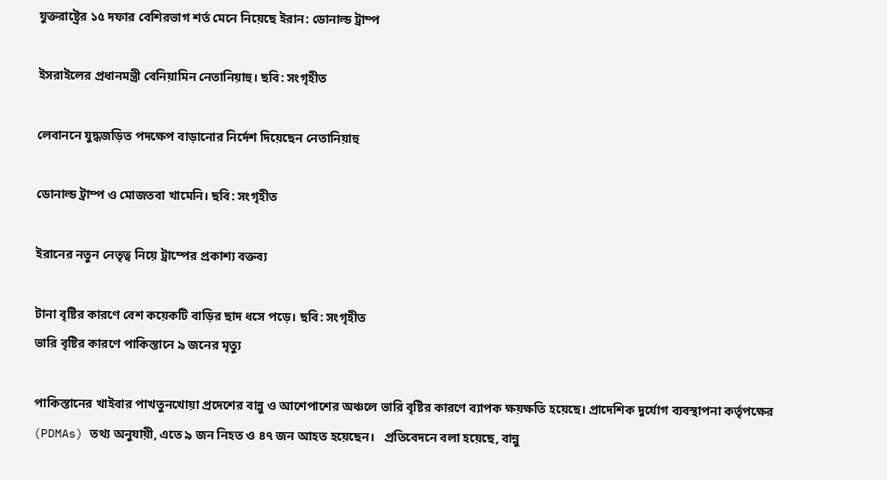যুক্তরাষ্ট্রের ১৫ দফার বেশিরভাগ শর্ত মেনে নিয়েছে ইরান: ডোনাল্ড ট্রাম্প

ইসরাইলের প্রধানমন্ত্রী বেনিয়ামিন নেতানিয়াহু। ছবি: সংগৃহীত

লেবাননে যুদ্ধজড়িত পদক্ষেপ বাড়ানোর নির্দেশ দিয়েছেন নেতানিয়াহু

ডোনাল্ড ট্রাম্প ও মোজতবা খামেনি। ছবি: সংগৃহীত

ইরানের নতুন নেতৃত্ব নিয়ে ট্রাম্পের প্রকাশ্য বক্তব্য

টানা বৃষ্টির কারণে বেশ কয়েকটি বাড়ির ছাদ ধসে পড়ে। ছবি: সংগৃহীত
ভারি বৃষ্টির কারণে পাকিস্তানে ৯ জনের মৃত্যু

পাকিস্তানের খাইবার পাখতুনখোয়া প্রদেশের বান্নু ও আশেপাশের অঞ্চলে ভারি বৃষ্টির কারণে ব্যাপক ক্ষয়ক্ষতি হয়েছে। প্রাদেশিক দুর্যোগ ব্যবস্থাপনা কর্তৃপক্ষের (PDMAs) তথ্য অনুযায়ী, এতে ৯ জন নিহত ও ৪৭ জন আহত হয়েছেন।   প্রতিবেদনে বলা হয়েছে, বান্নু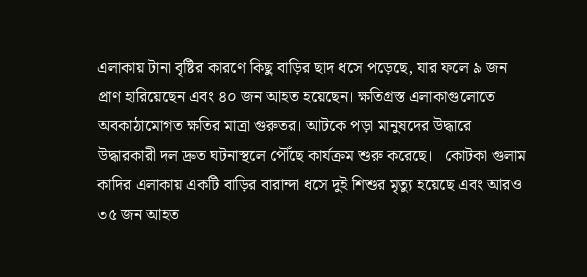এলাকায় টানা বৃষ্টির কারণে কিছু বাড়ির ছাদ ধসে পড়েছে, যার ফলে ৯ জন প্রাণ হারিয়েছেন এবং ৪০ জন আহত হয়েছেন। ক্ষতিগ্রস্ত এলাকাগুলোতে অবকাঠামোগত ক্ষতির মাত্রা গুরুতর। আটকে পড়া মানুষদের উদ্ধারে উদ্ধারকারী দল দ্রুত ঘটনাস্থলে পৌঁছে কার্যক্রম শুরু করেছে।   কোটকা গুলাম কাদির এলাকায় একটি বাড়ির বারান্দা ধসে দুই শিশুর মৃত্যু হয়েছে এবং আরও ৩৫ জন আহত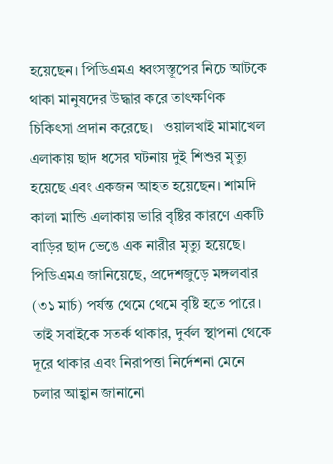হয়েছেন। পিডিএমএ ধ্বংসস্তূপের নিচে আটকে থাকা মানুষদের উদ্ধার করে তাৎক্ষণিক চিকিৎসা প্রদান করেছে।   ওয়ালখাই মামাখেল এলাকায় ছাদ ধসের ঘটনায় দুই শিশুর মৃত্যু হয়েছে এবং একজন আহত হয়েছেন। শামদি কালা মান্ডি এলাকায় ভারি বৃষ্টির কারণে একটি বাড়ির ছাদ ভেঙে এক নারীর মৃত্যু হয়েছে।   পিডিএমএ জানিয়েছে, প্রদেশজুড়ে মঙ্গলবার (৩১ মার্চ) পর্যন্ত থেমে থেমে বৃষ্টি হতে পারে। তাই সবাইকে সতর্ক থাকার, দুর্বল স্থাপনা থেকে দূরে থাকার এবং নিরাপত্তা নির্দেশনা মেনে চলার আহ্বান জানানো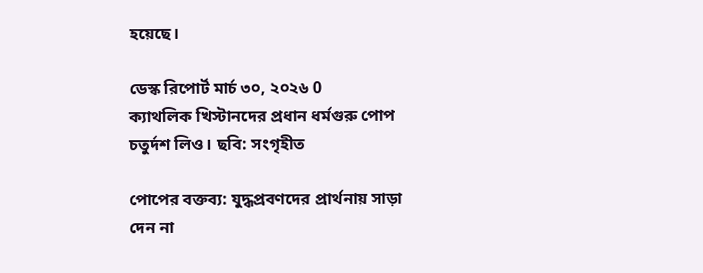হয়েছে।

ডেস্ক রিপোর্ট মার্চ ৩০, ২০২৬ 0
ক্যাথলিক খিস্টানদের প্রধান ধর্মগুরু পোপ চতুর্দশ লিও। ছবি: সংগৃহীত

পোপের বক্তব্য: যুদ্ধপ্রবণদের প্রার্থনায় সাড়া দেন না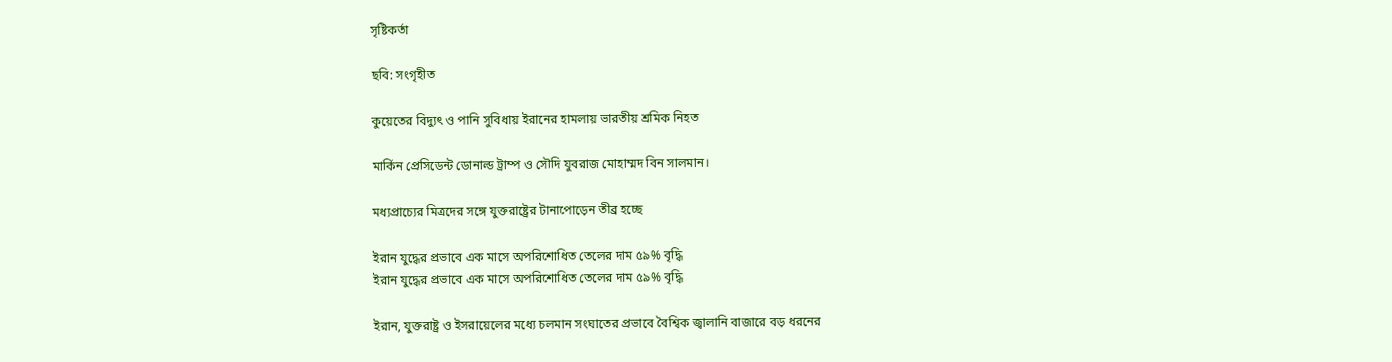সৃষ্টিকর্তা

ছবি: সংগৃহীত

কুয়েতের বিদ্যুৎ ও পানি সুবিধায় ইরানের হামলায় ভারতীয় শ্রমিক নিহত

মার্কিন প্রেসিডেন্ট ডোনাল্ড ট্রাম্প ও সৌদি যুবরাজ মোহাম্মদ বিন সালমান।

মধ্যপ্রাচ্যের মিত্রদের সঙ্গে যুক্তরাষ্ট্রের টানাপোড়েন তীব্র হচ্ছে

ইরান যুদ্ধের প্রভাবে এক মাসে অপরিশোধিত তেলের দাম ৫৯% বৃদ্ধি
ইরান যুদ্ধের প্রভাবে এক মাসে অপরিশোধিত তেলের দাম ৫৯% বৃদ্ধি

ইরান, যুক্তরাষ্ট্র ও ইসরায়েলের মধ্যে চলমান সংঘাতের প্রভাবে বৈশ্বিক জ্বালানি বাজারে বড় ধরনের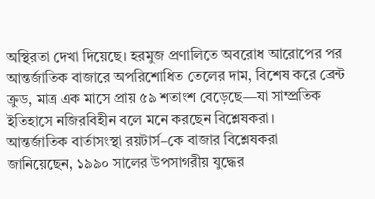অস্থিরতা দেখা দিয়েছে। হরমুজ প্রণালিতে অবরোধ আরোপের পর আন্তর্জাতিক বাজারে অপরিশোধিত তেলের দাম, বিশেষ করে ব্রেন্ট ক্রুড, মাত্র এক মাসে প্রায় ৫৯ শতাংশ বেড়েছে—যা সাম্প্রতিক ইতিহাসে নজিরবিহীন বলে মনে করছেন বিশ্লেষকরা।   আন্তর্জাতিক বার্তাসংস্থা রয়টার্স–কে বাজার বিশ্লেষকরা জানিয়েছেন, ১৯৯০ সালের উপসাগরীয় যুদ্ধের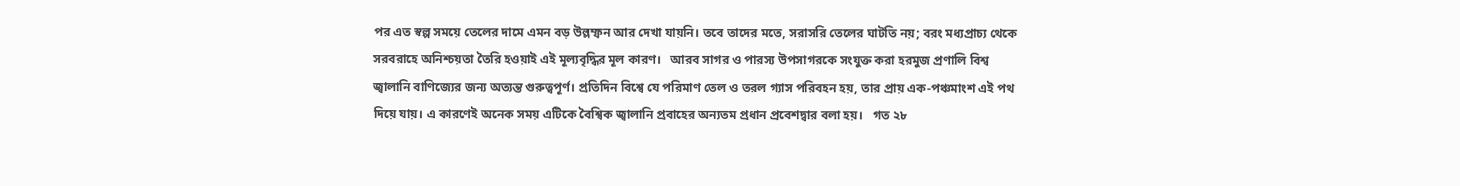পর এত স্বল্প সময়ে তেলের দামে এমন বড় উল্লম্ফন আর দেখা যায়নি। তবে তাদের মতে, সরাসরি তেলের ঘাটতি নয়; বরং মধ্যপ্রাচ্য থেকে সরবরাহে অনিশ্চয়তা তৈরি হওয়াই এই মূল্যবৃদ্ধির মূল কারণ।   আরব সাগর ও পারস্য উপসাগরকে সংযুক্ত করা হরমুজ প্রণালি বিশ্ব জ্বালানি বাণিজ্যের জন্য অত্যন্ত গুরুত্বপূর্ণ। প্রতিদিন বিশ্বে যে পরিমাণ তেল ও তরল গ্যাস পরিবহন হয়, তার প্রায় এক-পঞ্চমাংশ এই পথ দিয়ে যায়। এ কারণেই অনেক সময় এটিকে বৈশ্বিক জ্বালানি প্রবাহের অন্যতম প্রধান প্রবেশদ্বার বলা হয়।   গত ২৮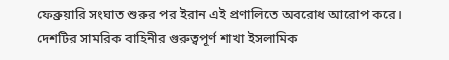ফেব্রুয়ারি সংঘাত শুরুর পর ইরান এই প্রণালিতে অবরোধ আরোপ করে। দেশটির সামরিক বাহিনীর গুরুত্বপূর্ণ শাখা ইসলামিক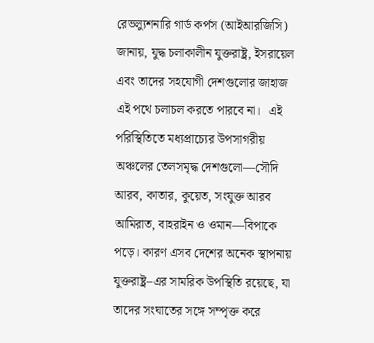রেভল্যুশনারি গার্ড কর্পস (আইআরজিসি) জানায়, যুদ্ধ চলাকালীন যুক্তরাষ্ট্র, ইসরায়েল এবং তাদের সহযোগী দেশগুলোর জাহাজ এই পথে চলাচল করতে পারবে না।   এই পরিস্থিতিতে মধ্যপ্রাচ্যের উপসাগরীয় অঞ্চলের তেলসমৃদ্ধ দেশগুলো—সৌদি আরব, কাতার, কুয়েত, সংযুক্ত আরব আমিরাত, বাহরাইন ও ওমান—বিপাকে পড়ে। কারণ এসব দেশের অনেক স্থাপনায় যুক্তরাষ্ট্র–এর সামরিক উপস্থিতি রয়েছে, যা তাদের সংঘাতের সঙ্গে সম্পৃক্ত করে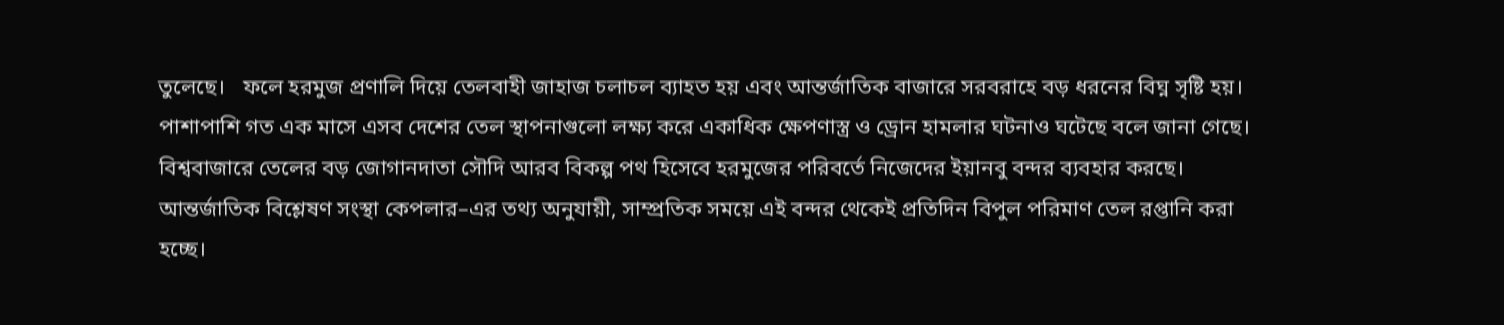তুলেছে।   ফলে হরমুজ প্রণালি দিয়ে তেলবাহী জাহাজ চলাচল ব্যাহত হয় এবং আন্তর্জাতিক বাজারে সরবরাহে বড় ধরনের বিঘ্ন সৃষ্টি হয়। পাশাপাশি গত এক মাসে এসব দেশের তেল স্থাপনাগুলো লক্ষ্য করে একাধিক ক্ষেপণাস্ত্র ও ড্রোন হামলার ঘটনাও ঘটেছে বলে জানা গেছে।   বিশ্ববাজারে তেলের বড় জোগানদাতা সৌদি আরব বিকল্প পথ হিসেবে হরমুজের পরিবর্তে নিজেদের ইয়ানবু বন্দর ব্যবহার করছে। আন্তর্জাতিক বিশ্লেষণ সংস্থা কেপলার–এর তথ্য অনুযায়ী, সাম্প্রতিক সময়ে এই বন্দর থেকেই প্রতিদিন বিপুল পরিমাণ তেল রপ্তানি করা হচ্ছে।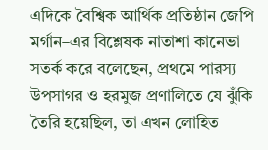এদিকে বৈশ্বিক আর্থিক প্রতিষ্ঠান জেপি মর্গান–এর বিশ্লেষক নাতাশা কানেভা সতর্ক করে বলেছেন, প্রথমে পারস্য উপসাগর ও হরমুজ প্রণালিতে যে ঝুঁকি তৈরি হয়েছিল, তা এখন লোহিত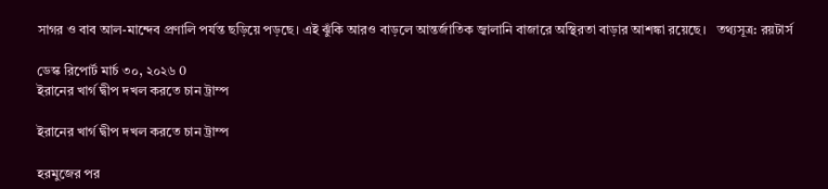সাগর ও বাব আল-মান্দেব প্রণালি পর্যন্ত ছড়িয়ে পড়ছে। এই ঝুঁকি আরও বাড়লে আন্তর্জাতিক জ্বালানি বাজারে অস্থিরতা বাড়ার আশঙ্কা রয়েছে।   তথ্যসূত্র: রয়টার্স

ডেস্ক রিপোর্ট মার্চ ৩০, ২০২৬ 0
ইরানের খার্গ দ্বীপ দখল করতে চান ট্রাম্প

ইরানের খার্গ দ্বীপ দখল করতে চান ট্রাম্প

হরমুজের পর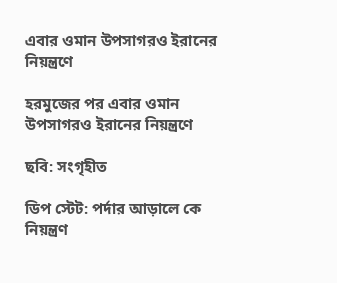এবার ওমান উপসাগরও ইরানের নিয়ন্ত্রণে

হরমুজের পর এবার ওমান উপসাগরও ইরানের নিয়ন্ত্রণে

ছবি: সংগৃহীত

ডিপ স্টেট: পর্দার আড়ালে কে নিয়ন্ত্রণ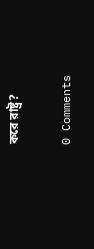করে রাষ্ট্র?

0 Comments